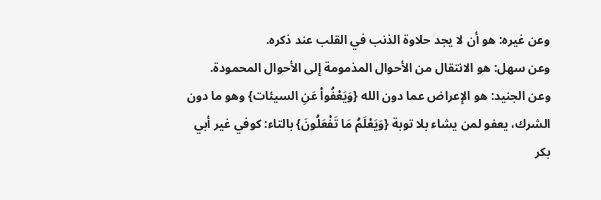وعن غيره: هو أن لا يجد حلاوة الذنب في القلب عند ذكره.
وعن سهل: هو الانتقال من الأحوال المذمومة إلى الأحوال المحمودة.
وعن الجنيد: هو الإعراض عما دون الله {وَيَعْفُواْ عَنِ السيئات} وهو ما دون الشرك، يعفو لمن يشاء بلا توبة {وَيَعْلَمُ مَا تَفْعَلُونَ} بالتاء: كوفي غير أبي بكر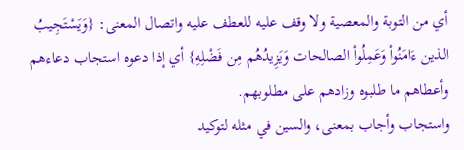أي من التوبة والمعصية ولا وقف عليه للعطف عليه واتصال المعنى: {وَيَسْتَجِيبُ الذين ءَامَنُواْ وَعَمِلُواْ الصالحات وَيَزِيدُهُم مِن فَضْلِهِ} أي إذا دعوه استجاب دعاءهم وأعطاهم ما طلبوه وزادهم على مطلوبهم.
واستجاب وأجاب بمعنى، والسين في مثله لتوكيد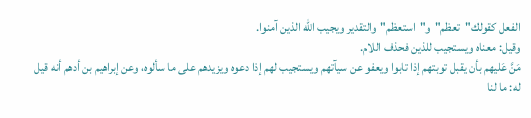الفعل كقولك"تعظم"و"استعظم"والتقدير ويجيب الله الذين آمنوا.
وقيل: معناه ويستجيب للذين فحذف اللام.
مَنَّ عَليهم بأن يقبل توبتهم إذا تابوا ويعفو عن سيآتهم ويستجيب لهم إذا دعوه ويزيدهم على ما سألوه، وعن إبراهيم بن أدهم أنه قيل له: ما لنا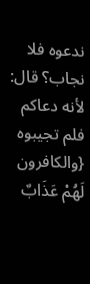ندعوه فلا نجاب؟ قال: لأنه دعاكم فلم تجيبوه {والكافرون لَهُمْ عَذَابٌ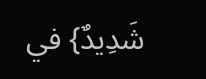شَدِيدٌ} في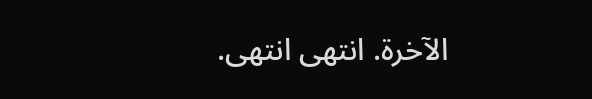الآخرة. انتهى انتهى.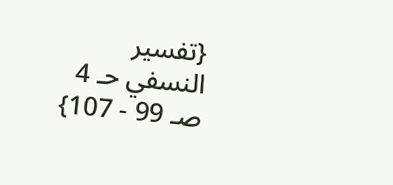{تفسير النسفي حـ 4 صـ 99 - 107}